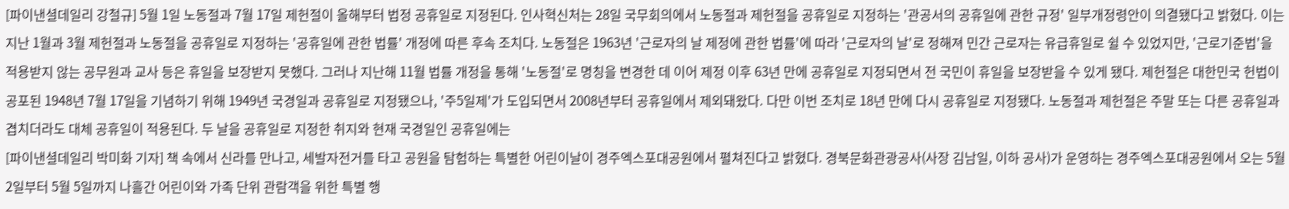[파이낸셜데일리 강철규] 5월 1일 노동절과 7월 17일 제헌절이 올해부터 법정 공휴일로 지정된다. 인사혁신처는 28일 국무회의에서 노동절과 제헌절을 공휴일로 지정하는 '관공서의 공휴일에 관한 규정' 일부개정령안이 의결됐다고 밝혔다. 이는 지난 1월과 3월 제헌절과 노동절을 공휴일로 지정하는 '공휴일에 관한 법률' 개정에 따른 후속 조치다. 노동절은 1963년 '근로자의 날 제정에 관한 법률'에 따라 '근로자의 날'로 정해져 민간 근로자는 유급휴일로 쉴 수 있었지만, '근로기준법'을 적용받지 않는 공무원과 교사 등은 휴일을 보장받지 못했다. 그러나 지난해 11월 법률 개정을 통해 '노동절'로 명칭을 변경한 데 이어 제정 이후 63년 만에 공휴일로 지정되면서 전 국민이 휴일을 보장받을 수 있게 됐다. 제헌절은 대한민국 헌법이 공포된 1948년 7월 17일을 기념하기 위해 1949년 국경일과 공휴일로 지정됐으나, '주5일제'가 도입되면서 2008년부터 공휴일에서 제외돼왔다. 다만 이번 조치로 18년 만에 다시 공휴일로 지정됐다. 노동절과 제헌절은 주말 또는 다른 공휴일과 겹치더라도 대체 공휴일이 적용된다. 두 날을 공휴일로 지정한 취지와 현재 국경일인 공휴일에는
[파이낸셜데일리 박미화 기자] 책 속에서 신라를 만나고, 세발자전거를 타고 공원을 탐험하는 특별한 어린이날이 경주엑스포대공원에서 펼쳐진다고 밝혔다. 경북문화관광공사(사장 김남일, 이하 공사)가 운영하는 경주엑스포대공원에서 오는 5월 2일부터 5월 5일까지 나흘간 어린이와 가족 단위 관람객을 위한 특별 행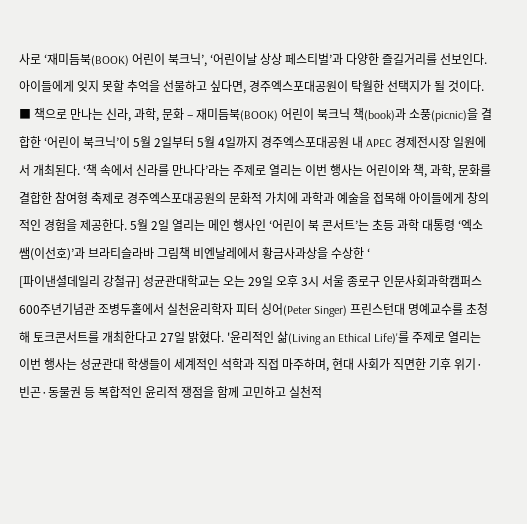사로 ‘재미듬북(BOOK) 어린이 북크닉’, ‘어린이날 상상 페스티벌’과 다양한 즐길거리를 선보인다. 아이들에게 잊지 못할 추억을 선물하고 싶다면, 경주엑스포대공원이 탁월한 선택지가 될 것이다. ■ 책으로 만나는 신라, 과학, 문화 – 재미듬북(BOOK) 어린이 북크닉 책(book)과 소풍(picnic)을 결합한 ‘어린이 북크닉’이 5월 2일부터 5월 4일까지 경주엑스포대공원 내 APEC 경제전시장 일원에서 개최된다. ‘책 속에서 신라를 만나다’라는 주제로 열리는 이번 행사는 어린이와 책, 과학, 문화를 결합한 참여형 축제로 경주엑스포대공원의 문화적 가치에 과학과 예술을 접목해 아이들에게 창의적인 경험을 제공한다. 5월 2일 열리는 메인 행사인 ‘어린이 북 콘서트’는 초등 과학 대통령 ‘엑소쌤(이선호)’과 브라티슬라바 그림책 비엔날레에서 황금사과상을 수상한 ‘
[파이낸셜데일리 강철규] 성균관대학교는 오는 29일 오후 3시 서울 종로구 인문사회과학캠퍼스 600주년기념관 조병두홀에서 실천윤리학자 피터 싱어(Peter Singer) 프린스턴대 명예교수를 초청해 토크콘서트를 개최한다고 27일 밝혔다. '윤리적인 삶(Living an Ethical Life)'를 주제로 열리는 이번 행사는 성균관대 학생들이 세계적인 석학과 직접 마주하며, 현대 사회가 직면한 기후 위기·빈곤·동물권 등 복합적인 윤리적 쟁점을 함께 고민하고 실천적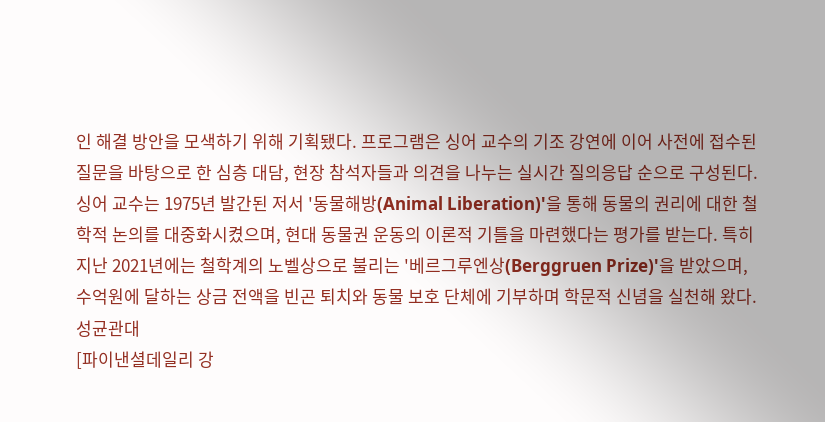인 해결 방안을 모색하기 위해 기획됐다. 프로그램은 싱어 교수의 기조 강연에 이어 사전에 접수된 질문을 바탕으로 한 심층 대담, 현장 참석자들과 의견을 나누는 실시간 질의응답 순으로 구성된다. 싱어 교수는 1975년 발간된 저서 '동물해방(Animal Liberation)'을 통해 동물의 권리에 대한 철학적 논의를 대중화시켰으며, 현대 동물권 운동의 이론적 기틀을 마련했다는 평가를 받는다. 특히 지난 2021년에는 철학계의 노벨상으로 불리는 '베르그루엔상(Berggruen Prize)'을 받았으며, 수억원에 달하는 상금 전액을 빈곤 퇴치와 동물 보호 단체에 기부하며 학문적 신념을 실천해 왔다. 성균관대
[파이낸셜데일리 강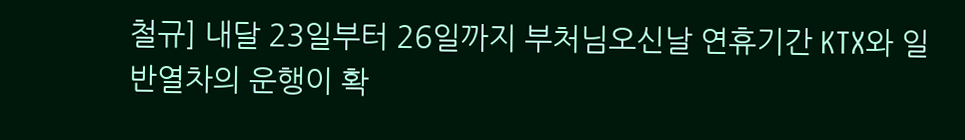철규] 내달 23일부터 26일까지 부처님오신날 연휴기간 KTX와 일반열차의 운행이 확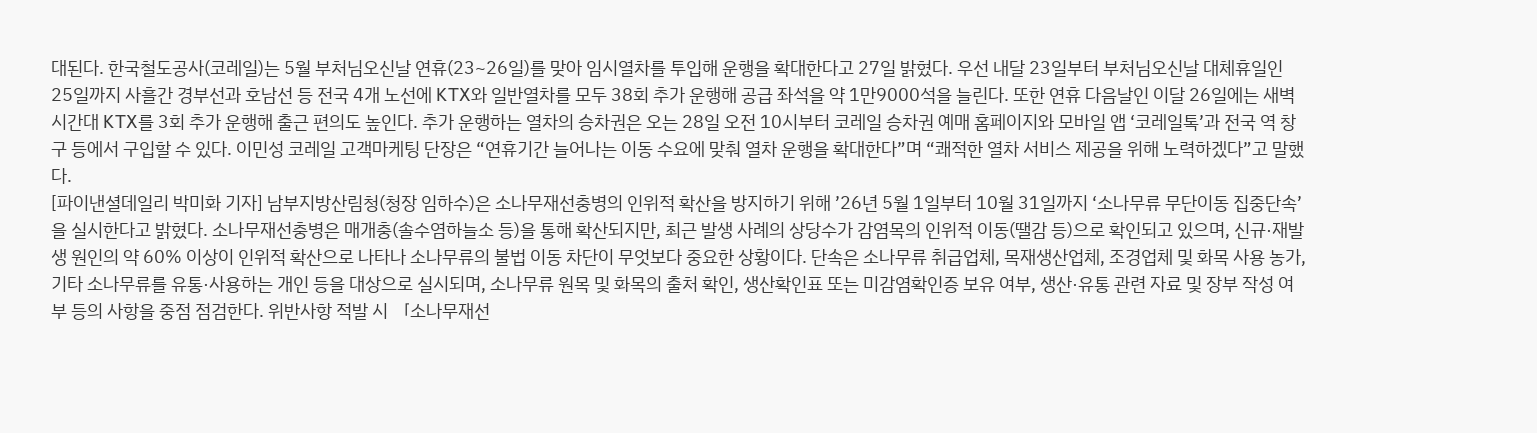대된다. 한국철도공사(코레일)는 5월 부처님오신날 연휴(23~26일)를 맞아 임시열차를 투입해 운행을 확대한다고 27일 밝혔다. 우선 내달 23일부터 부처님오신날 대체휴일인 25일까지 사흘간 경부선과 호남선 등 전국 4개 노선에 KTX와 일반열차를 모두 38회 추가 운행해 공급 좌석을 약 1만9000석을 늘린다. 또한 연휴 다음날인 이달 26일에는 새벽 시간대 KTX를 3회 추가 운행해 출근 편의도 높인다. 추가 운행하는 열차의 승차권은 오는 28일 오전 10시부터 코레일 승차권 예매 홈페이지와 모바일 앱 ‘코레일톡’과 전국 역 창구 등에서 구입할 수 있다. 이민성 코레일 고객마케팅 단장은 “연휴기간 늘어나는 이동 수요에 맞춰 열차 운행을 확대한다”며 “쾌적한 열차 서비스 제공을 위해 노력하겠다”고 말했다.
[파이낸셜데일리 박미화 기자] 남부지방산림청(청장 임하수)은 소나무재선충병의 인위적 확산을 방지하기 위해 ’26년 5월 1일부터 10월 31일까지 ‘소나무류 무단이동 집중단속’을 실시한다고 밝혔다. 소나무재선충병은 매개충(솔수염하늘소 등)을 통해 확산되지만, 최근 발생 사례의 상당수가 감염목의 인위적 이동(땔감 등)으로 확인되고 있으며, 신규·재발생 원인의 약 60% 이상이 인위적 확산으로 나타나 소나무류의 불법 이동 차단이 무엇보다 중요한 상황이다. 단속은 소나무류 취급업체, 목재생산업체, 조경업체 및 화목 사용 농가, 기타 소나무류를 유통·사용하는 개인 등을 대상으로 실시되며, 소나무류 원목 및 화목의 출처 확인, 생산확인표 또는 미감염확인증 보유 여부, 생산·유통 관련 자료 및 장부 작성 여부 등의 사항을 중점 점검한다. 위반사항 적발 시 「소나무재선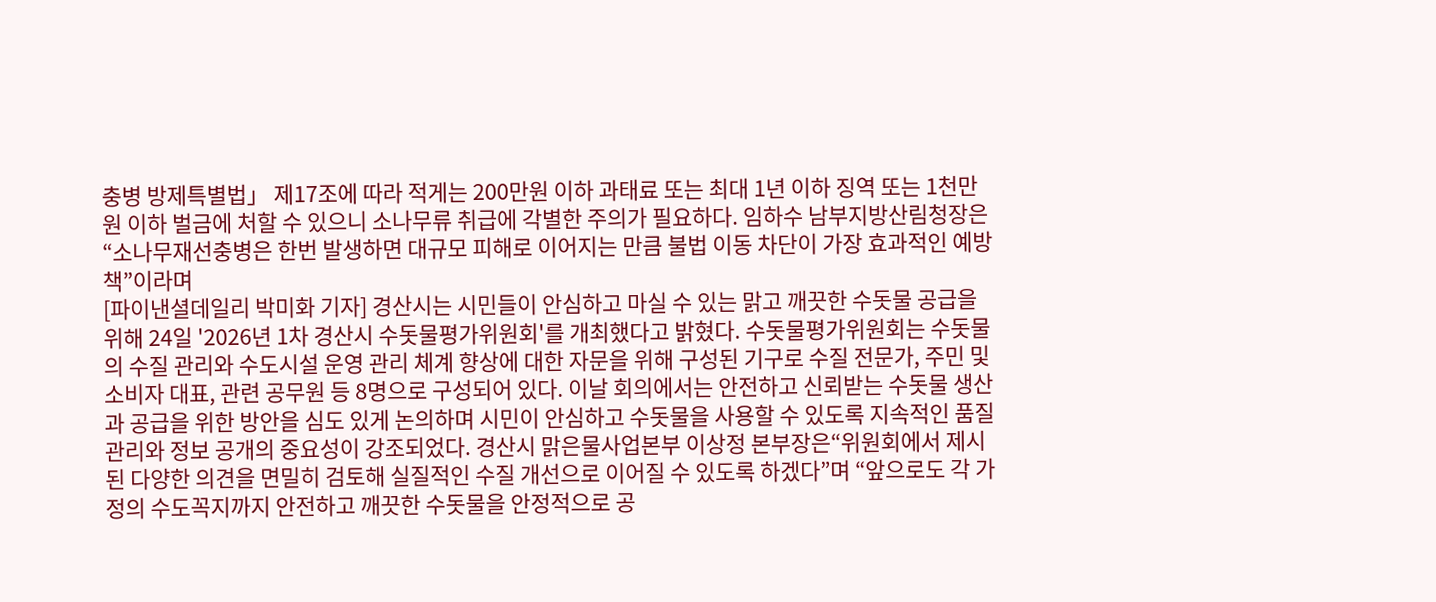충병 방제특별법」 제17조에 따라 적게는 200만원 이하 과태료 또는 최대 1년 이하 징역 또는 1천만원 이하 벌금에 처할 수 있으니 소나무류 취급에 각별한 주의가 필요하다. 임하수 남부지방산림청장은 “소나무재선충병은 한번 발생하면 대규모 피해로 이어지는 만큼 불법 이동 차단이 가장 효과적인 예방책”이라며
[파이낸셜데일리 박미화 기자] 경산시는 시민들이 안심하고 마실 수 있는 맑고 깨끗한 수돗물 공급을 위해 24일 '2026년 1차 경산시 수돗물평가위원회'를 개최했다고 밝혔다. 수돗물평가위원회는 수돗물의 수질 관리와 수도시설 운영 관리 체계 향상에 대한 자문을 위해 구성된 기구로 수질 전문가, 주민 및 소비자 대표, 관련 공무원 등 8명으로 구성되어 있다. 이날 회의에서는 안전하고 신뢰받는 수돗물 생산과 공급을 위한 방안을 심도 있게 논의하며 시민이 안심하고 수돗물을 사용할 수 있도록 지속적인 품질 관리와 정보 공개의 중요성이 강조되었다. 경산시 맑은물사업본부 이상정 본부장은“위원회에서 제시된 다양한 의견을 면밀히 검토해 실질적인 수질 개선으로 이어질 수 있도록 하겠다”며 “앞으로도 각 가정의 수도꼭지까지 안전하고 깨끗한 수돗물을 안정적으로 공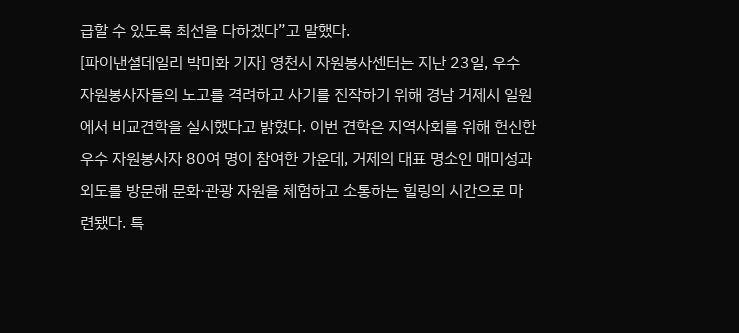급할 수 있도록 최선을 다하겠다”고 말했다.
[파이낸셜데일리 박미화 기자] 영천시 자원봉사센터는 지난 23일, 우수 자원봉사자들의 노고를 격려하고 사기를 진작하기 위해 경남 거제시 일원에서 비교견학을 실시했다고 밝혔다. 이번 견학은 지역사회를 위해 헌신한 우수 자원봉사자 80여 명이 참여한 가운데, 거제의 대표 명소인 매미성과 외도를 방문해 문화·관광 자원을 체험하고 소통하는 힐링의 시간으로 마련됐다. 특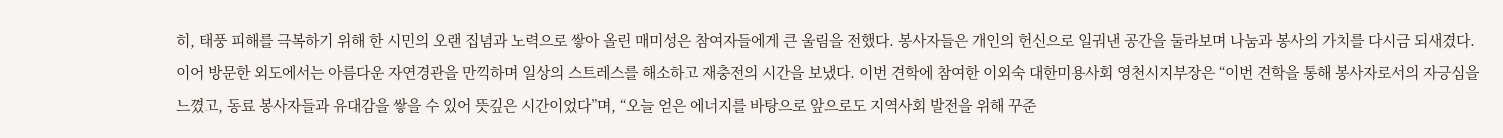히, 태풍 피해를 극복하기 위해 한 시민의 오랜 집념과 노력으로 쌓아 올린 매미성은 참여자들에게 큰 울림을 전했다. 봉사자들은 개인의 헌신으로 일궈낸 공간을 둘라보며 나눔과 봉사의 가치를 다시금 되새겼다. 이어 방문한 외도에서는 아름다운 자연경관을 만끽하며 일상의 스트레스를 해소하고 재충전의 시간을 보냈다. 이번 견학에 참여한 이외숙 대한미용사회 영천시지부장은 “이번 견학을 통해 봉사자로서의 자긍심을 느꼈고, 동료 봉사자들과 유대감을 쌓을 수 있어 뜻깊은 시간이었다”며, “오늘 얻은 에너지를 바탕으로 앞으로도 지역사회 발전을 위해 꾸준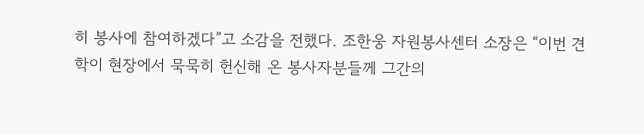히 봉사에 참여하겠다”고 소감을 전했다. 조한웅 자원봉사센터 소장은 “이번 견학이 현장에서 묵묵히 헌신해 온 봉사자분들께 그간의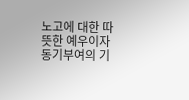노고에 대한 따뜻한 예우이자 동기부여의 기